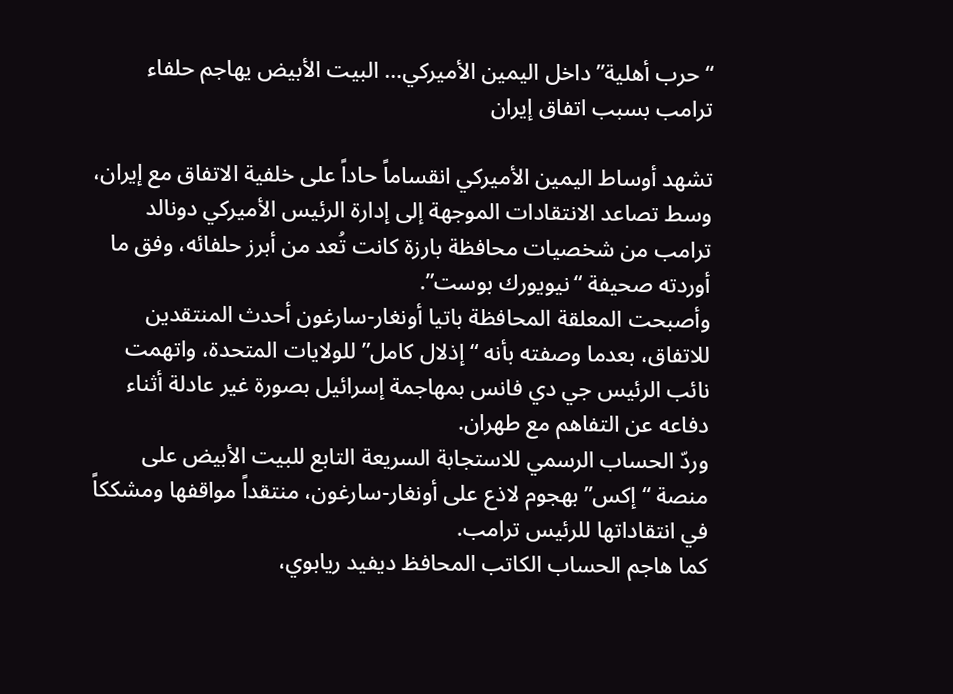“حرب أهلية” داخل اليمين الأميركي… البيت الأبيض يهاجم حلفاء ترامب بسبب اتفاق إيران

تشهد أوساط اليمين الأميركي انقساماً حاداً على خلفية الاتفاق مع إيران، وسط تصاعد الانتقادات الموجهة إلى إدارة الرئيس الأميركي دونالد ترامب من شخصيات محافظة بارزة كانت تُعد من أبرز حلفائه، وفق ما أوردته صحيفة “نيويورك بوست”.
وأصبحت المعلقة المحافظة باتيا أونغار-سارغون أحدث المنتقدين للاتفاق، بعدما وصفته بأنه “إذلال كامل” للولايات المتحدة، واتهمت نائب الرئيس جي دي فانس بمهاجمة إسرائيل بصورة غير عادلة أثناء دفاعه عن التفاهم مع طهران.
وردّ الحساب الرسمي للاستجابة السريعة التابع للبيت الأبيض على منصة “إكس” بهجوم لاذع على أونغار-سارغون، منتقداً مواقفها ومشككاً في انتقاداتها للرئيس ترامب.
كما هاجم الحساب الكاتب المحافظ ديفيد ريابوي،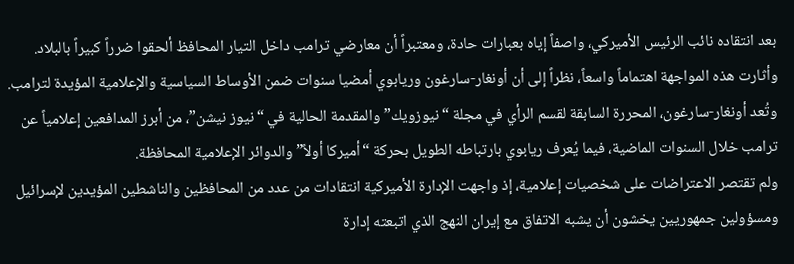بعد انتقاده نائب الرئيس الأميركي، واصفاً إياه بعبارات حادة، ومعتبراً أن معارضي ترامب داخل التيار المحافظ ألحقوا ضرراً كبيراً بالبلاد.
وأثارت هذه المواجهة اهتماماً واسعاً، نظراً إلى أن أونغار-سارغون وريابوي أمضيا سنوات ضمن الأوساط السياسية والإعلامية المؤيدة لترامب.
وتُعد أونغار-سارغون، المحررة السابقة لقسم الرأي في مجلة “نيوزويك” والمقدمة الحالية في “نيوز نيشن”، من أبرز المدافعين إعلامياً عن ترامب خلال السنوات الماضية، فيما يُعرف ريابوي بارتباطه الطويل بحركة “أميركا أولاً” والدوائر الإعلامية المحافظة.
ولم تقتصر الاعتراضات على شخصيات إعلامية، إذ واجهت الإدارة الأميركية انتقادات من عدد من المحافظين والناشطين المؤيدين لإسرائيل ومسؤولين جمهوريين يخشون أن يشبه الاتفاق مع إيران النهج الذي اتبعته إدارة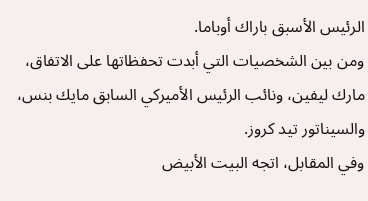الرئيس الأسبق باراك أوباما.
ومن بين الشخصيات التي أبدت تحفظاتها على الاتفاق، مارك ليفين، ونائب الرئيس الأميركي السابق مايك بنس، والسيناتور تيد كروز.
وفي المقابل، اتجه البيت الأبيض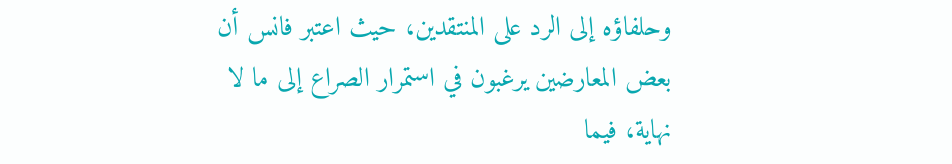وحلفاؤه إلى الرد على المنتقدين، حيث اعتبر فانس أن بعض المعارضين يرغبون في استمرار الصراع إلى ما لا نهاية، فيما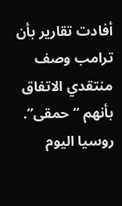أفادت تقارير بأن ترامب وصف منتقدي الاتفاق بأنهم “حمقى”.
روسيا اليوم